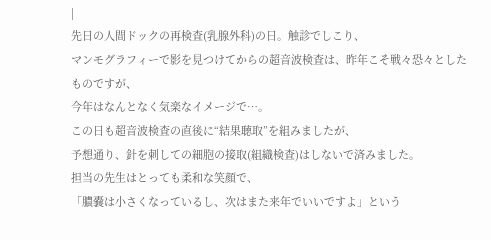|
先日の人間ドックの再検査(乳腺外科)の日。触診でしこり、
マンモグラフィーで影を見つけてからの超音波検査は、昨年こそ戦々恐々としたものですが、
今年はなんとなく気楽なイメージで…。
この日も超音波検査の直後に“結果聴取”を組みましたが、
予想通り、針を刺しての細胞の接取(組織検査)はしないで済みました。
担当の先生はとっても柔和な笑顔で、
「膿嚢は小さくなっているし、次はまた来年でいいですよ」という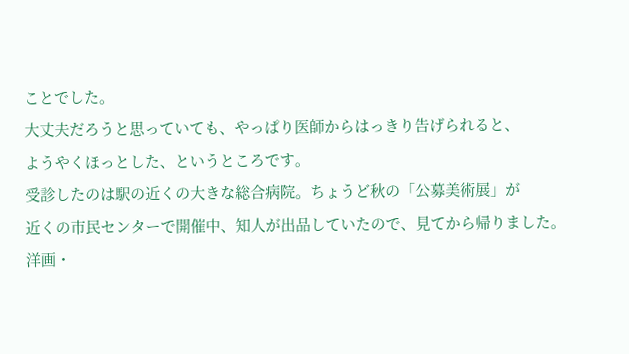ことでした。
大丈夫だろうと思っていても、やっぱり医師からはっきり告げられると、
ようやくほっとした、というところです。
受診したのは駅の近くの大きな総合病院。ちょうど秋の「公募美術展」が
近くの市民センターで開催中、知人が出品していたので、見てから帰りました。
洋画・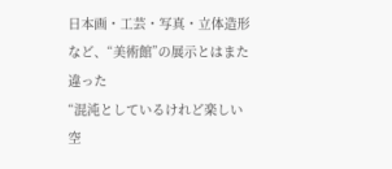日本画・工芸・写真・立体造形など、“美術館”の展示とはまた違った
“混沌としているけれど楽しい空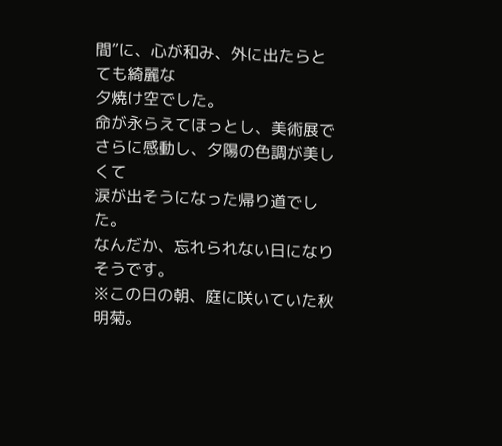間”に、心が和み、外に出たらとても綺麗な
夕焼け空でした。
命が永らえてほっとし、美術展でさらに感動し、夕陽の色調が美しくて
涙が出そうになった帰り道でした。
なんだか、忘れられない日になりそうです。
※この日の朝、庭に咲いていた秋明菊。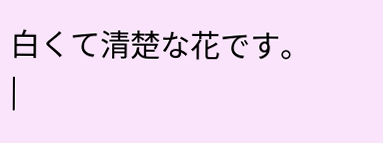白くて清楚な花です。
|